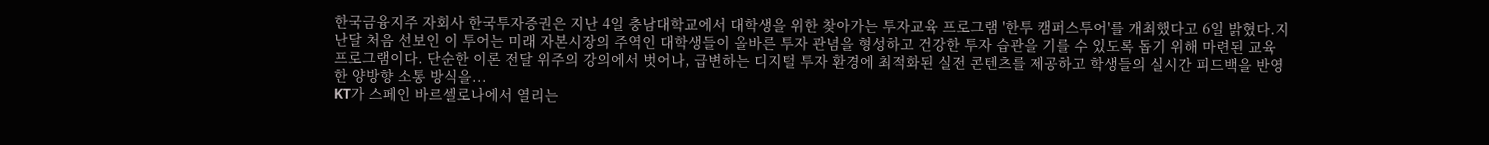한국금융지주 자회사 한국투자증권은 지난 4일 충남대학교에서 대학생을 위한 찾아가는 투자교육 프로그램 '한투 캠퍼스투어'를 개최했다고 6일 밝혔다.지난달 처음 선보인 이 투어는 미래 자본시장의 주역인 대학생들이 올바른 투자 관념을 형성하고 건강한 투자 습관을 기를 수 있도록 돕기 위해 마련된 교육 프로그램이다. 단순한 이론 전달 위주의 강의에서 벗어나, 급변하는 디지털 투자 환경에 최적화된 실전 콘텐츠를 제공하고 학생들의 실시간 피드백을 반영한 양방향 소통 방식을...
KT가 스페인 바르셀로나에서 열리는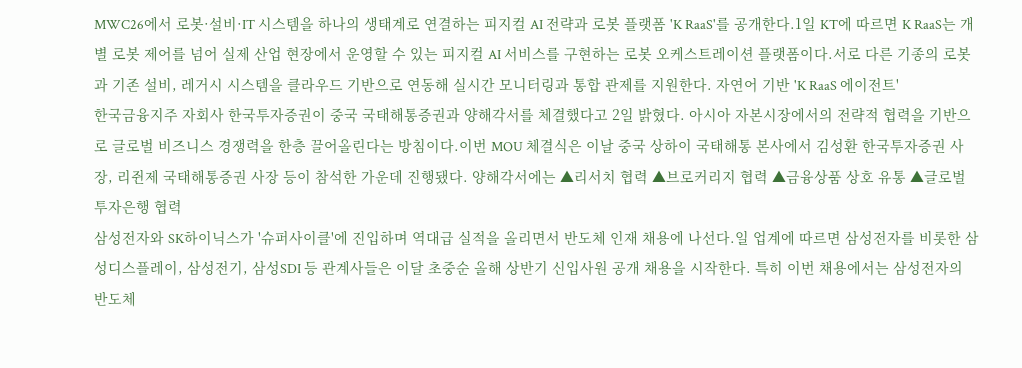MWC26에서 로봇·설비·IT 시스템을 하나의 생태계로 연결하는 피지컬 AI 전략과 로봇 플랫폼 'K RaaS'를 공개한다.1일 KT에 따르면 K RaaS는 개별 로봇 제어를 넘어 실제 산업 현장에서 운영할 수 있는 피지컬 AI 서비스를 구현하는 로봇 오케스트레이션 플랫폼이다.서로 다른 기종의 로봇과 기존 설비, 레거시 시스템을 클라우드 기반으로 연동해 실시간 모니터링과 통합 관제를 지원한다. 자연어 기반 'K RaaS 에이전트'
한국금융지주 자회사 한국투자증권이 중국 국태해통증권과 양해각서를 체결했다고 2일 밝혔다. 아시아 자본시장에서의 전략적 협력을 기반으로 글로벌 비즈니스 경쟁력을 한층 끌어올린다는 방침이다.이번 MOU 체결식은 이날 중국 상하이 국태해통 본사에서 김성환 한국투자증권 사장, 리쥔제 국태해통증권 사장 등이 참석한 가운데 진행됐다. 양해각서에는 ▲리서치 협력 ▲브로커리지 협력 ▲금융상품 상호 유통 ▲글로벌 투자은행 협력
삼성전자와 SK하이닉스가 '슈퍼사이클'에 진입하며 역대급 실적을 올리면서 반도체 인재 채용에 나선다.일 업계에 따르면 삼성전자를 비롯한 삼성디스플레이, 삼성전기, 삼성SDI 등 관계사들은 이달 초중순 올해 상반기 신입사원 공개 채용을 시작한다. 특히 이번 채용에서는 삼성전자의 반도체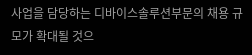사업을 담당하는 디바이스솔루션부문의 채용 규모가 확대될 것으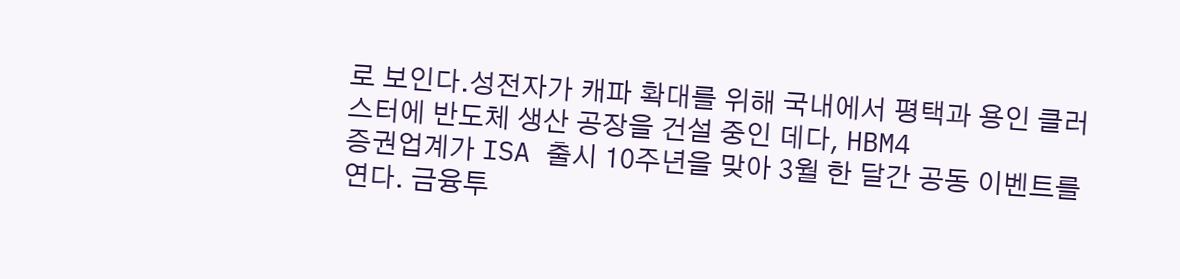로 보인다.성전자가 캐파 확대를 위해 국내에서 평택과 용인 클러스터에 반도체 생산 공장을 건설 중인 데다, HBM4
증권업계가 ISA 출시 10주년을 맞아 3월 한 달간 공동 이벤트를 연다. 금융투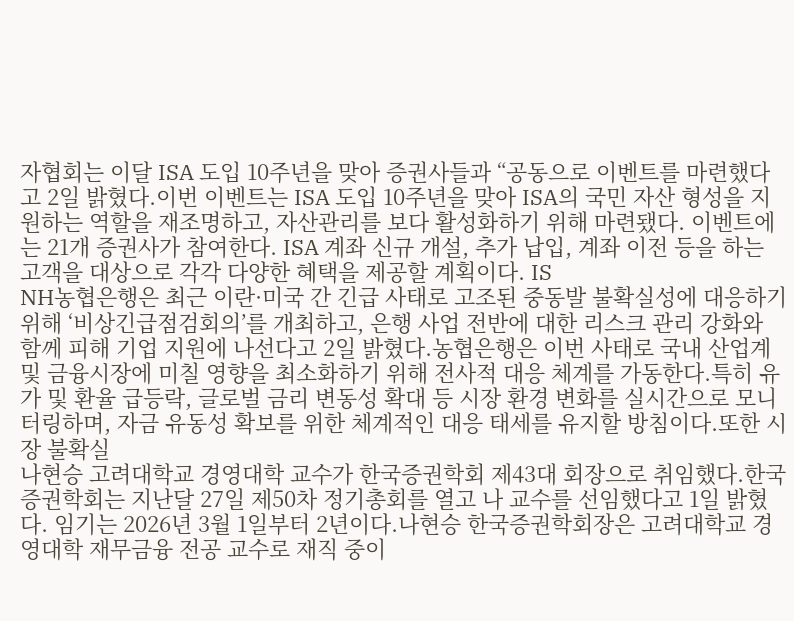자협회는 이달 ISA 도입 10주년을 맞아 증권사들과 “공동으로 이벤트를 마련했다고 2일 밝혔다.이번 이벤트는 ISA 도입 10주년을 맞아 ISA의 국민 자산 형성을 지원하는 역할을 재조명하고, 자산관리를 보다 활성화하기 위해 마련됐다. 이벤트에는 21개 증권사가 참여한다. ISA 계좌 신규 개설, 추가 납입, 계좌 이전 등을 하는 고객을 대상으로 각각 다양한 혜택을 제공할 계획이다. IS
NH농협은행은 최근 이란·미국 간 긴급 사태로 고조된 중동발 불확실성에 대응하기 위해 ‘비상긴급점검회의’를 개최하고, 은행 사업 전반에 대한 리스크 관리 강화와 함께 피해 기업 지원에 나선다고 2일 밝혔다.농협은행은 이번 사태로 국내 산업계 및 금융시장에 미칠 영향을 최소화하기 위해 전사적 대응 체계를 가동한다.특히 유가 및 환율 급등락, 글로벌 금리 변동성 확대 등 시장 환경 변화를 실시간으로 모니터링하며, 자금 유동성 확보를 위한 체계적인 대응 태세를 유지할 방침이다.또한 시장 불확실
나현승 고려대학교 경영대학 교수가 한국증권학회 제43대 회장으로 취임했다.한국증권학회는 지난달 27일 제50차 정기총회를 열고 나 교수를 선임했다고 1일 밝혔다. 임기는 2026년 3월 1일부터 2년이다.나현승 한국증권학회장은 고려대학교 경영대학 재무금융 전공 교수로 재직 중이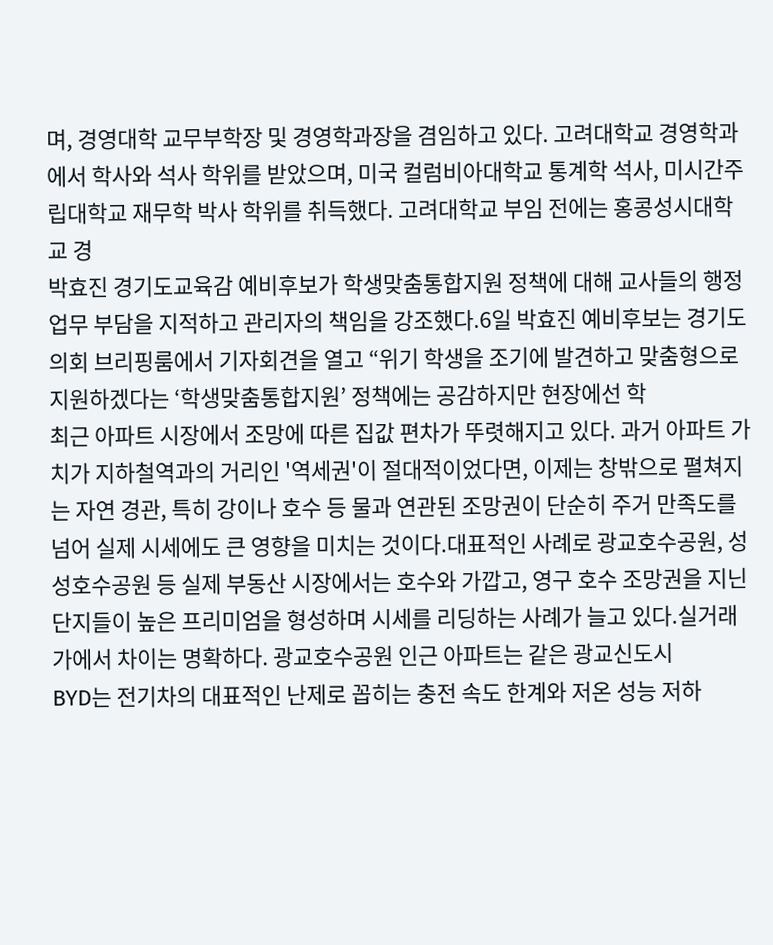며, 경영대학 교무부학장 및 경영학과장을 겸임하고 있다. 고려대학교 경영학과에서 학사와 석사 학위를 받았으며, 미국 컬럼비아대학교 통계학 석사, 미시간주립대학교 재무학 박사 학위를 취득했다. 고려대학교 부임 전에는 홍콩성시대학교 경
박효진 경기도교육감 예비후보가 학생맞춤통합지원 정책에 대해 교사들의 행정업무 부담을 지적하고 관리자의 책임을 강조했다.6일 박효진 예비후보는 경기도의회 브리핑룸에서 기자회견을 열고 “위기 학생을 조기에 발견하고 맞춤형으로 지원하겠다는 ‘학생맞춤통합지원’ 정책에는 공감하지만 현장에선 학
최근 아파트 시장에서 조망에 따른 집값 편차가 뚜렷해지고 있다. 과거 아파트 가치가 지하철역과의 거리인 '역세권'이 절대적이었다면, 이제는 창밖으로 펼쳐지는 자연 경관, 특히 강이나 호수 등 물과 연관된 조망권이 단순히 주거 만족도를 넘어 실제 시세에도 큰 영향을 미치는 것이다.대표적인 사례로 광교호수공원, 성성호수공원 등 실제 부동산 시장에서는 호수와 가깝고, 영구 호수 조망권을 지닌 단지들이 높은 프리미엄을 형성하며 시세를 리딩하는 사례가 늘고 있다.실거래가에서 차이는 명확하다. 광교호수공원 인근 아파트는 같은 광교신도시
BYD는 전기차의 대표적인 난제로 꼽히는 충전 속도 한계와 저온 성능 저하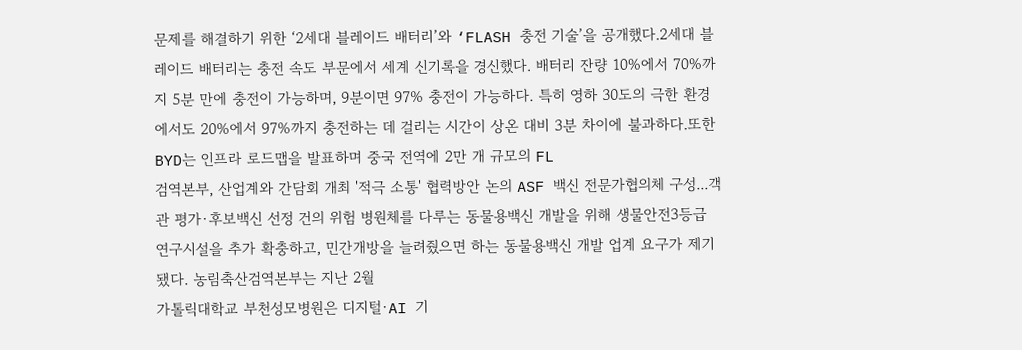문제를 해결하기 위한 ‘2세대 블레이드 배터리’와 ‘FLASH 충전 기술’을 공개했다.2세대 블레이드 배터리는 충전 속도 부문에서 세계 신기록을 경신했다. 배터리 잔량 10%에서 70%까지 5분 만에 충전이 가능하며, 9분이면 97% 충전이 가능하다. 특히 영하 30도의 극한 환경에서도 20%에서 97%까지 충전하는 데 걸리는 시간이 상온 대비 3분 차이에 불과하다.또한 BYD는 인프라 로드맵을 발표하며 중국 전역에 2만 개 규모의 FL
검역본부, 산업계와 간담회 개최 '적극 소통' 협력방안 논의 ASF 백신 전문가협의체 구성...객관 평가·후보백신 선정 건의 위험 병원체를 다루는 동물용백신 개발을 위해 생물안전3등급 연구시설을 추가 확충하고, 민간개방을 늘려줬으면 하는 동물용백신 개발 업계 요구가 제기됐다. 농림축산검역본부는 지난 2월
가톨릭대학교 부천성모병원은 디지털·AI 기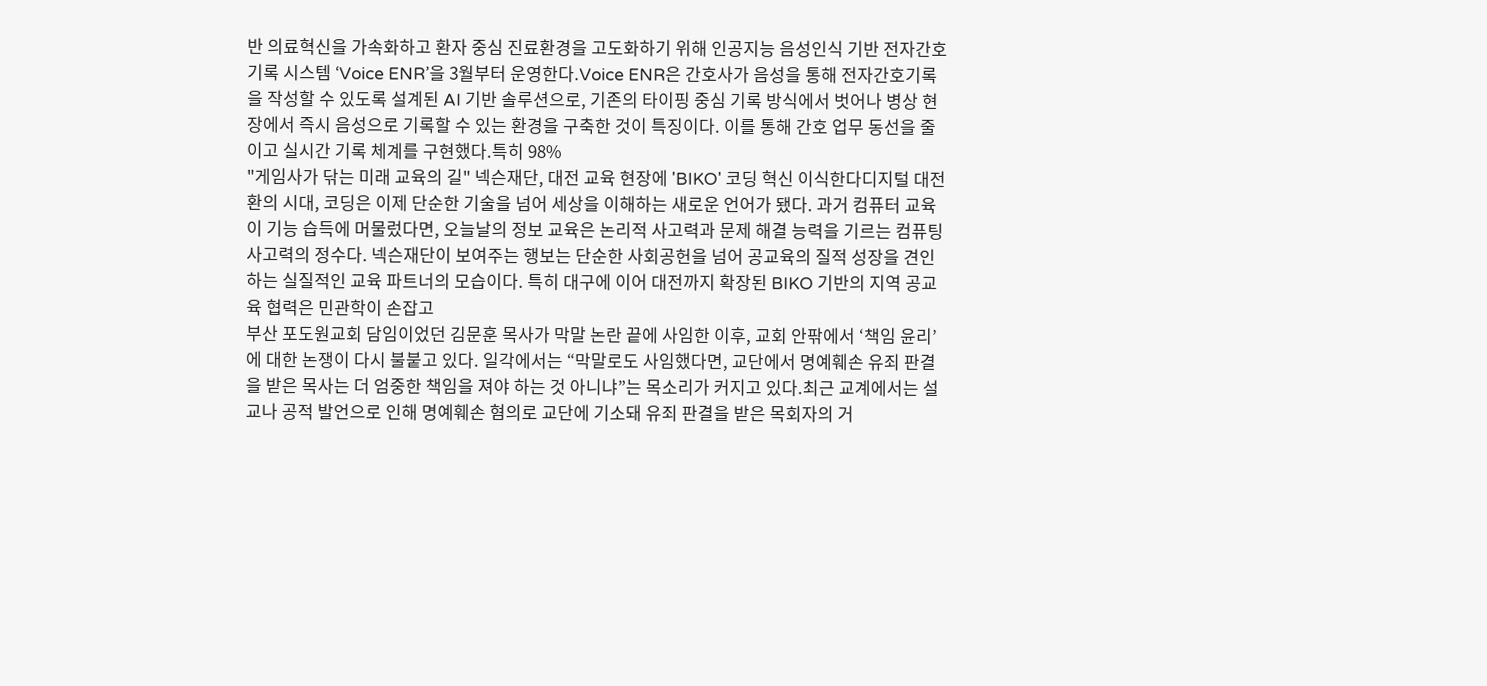반 의료혁신을 가속화하고 환자 중심 진료환경을 고도화하기 위해 인공지능 음성인식 기반 전자간호기록 시스템 ‘Voice ENR’을 3월부터 운영한다.Voice ENR은 간호사가 음성을 통해 전자간호기록을 작성할 수 있도록 설계된 AI 기반 솔루션으로, 기존의 타이핑 중심 기록 방식에서 벗어나 병상 현장에서 즉시 음성으로 기록할 수 있는 환경을 구축한 것이 특징이다. 이를 통해 간호 업무 동선을 줄이고 실시간 기록 체계를 구현했다.특히 98%
"게임사가 닦는 미래 교육의 길" 넥슨재단, 대전 교육 현장에 'BIKO' 코딩 혁신 이식한다디지털 대전환의 시대, 코딩은 이제 단순한 기술을 넘어 세상을 이해하는 새로운 언어가 됐다. 과거 컴퓨터 교육이 기능 습득에 머물렀다면, 오늘날의 정보 교육은 논리적 사고력과 문제 해결 능력을 기르는 컴퓨팅 사고력의 정수다. 넥슨재단이 보여주는 행보는 단순한 사회공헌을 넘어 공교육의 질적 성장을 견인하는 실질적인 교육 파트너의 모습이다. 특히 대구에 이어 대전까지 확장된 BIKO 기반의 지역 공교육 협력은 민관학이 손잡고
부산 포도원교회 담임이었던 김문훈 목사가 막말 논란 끝에 사임한 이후, 교회 안팎에서 ‘책임 윤리’에 대한 논쟁이 다시 불붙고 있다. 일각에서는 “막말로도 사임했다면, 교단에서 명예훼손 유죄 판결을 받은 목사는 더 엄중한 책임을 져야 하는 것 아니냐”는 목소리가 커지고 있다.최근 교계에서는 설교나 공적 발언으로 인해 명예훼손 혐의로 교단에 기소돼 유죄 판결을 받은 목회자의 거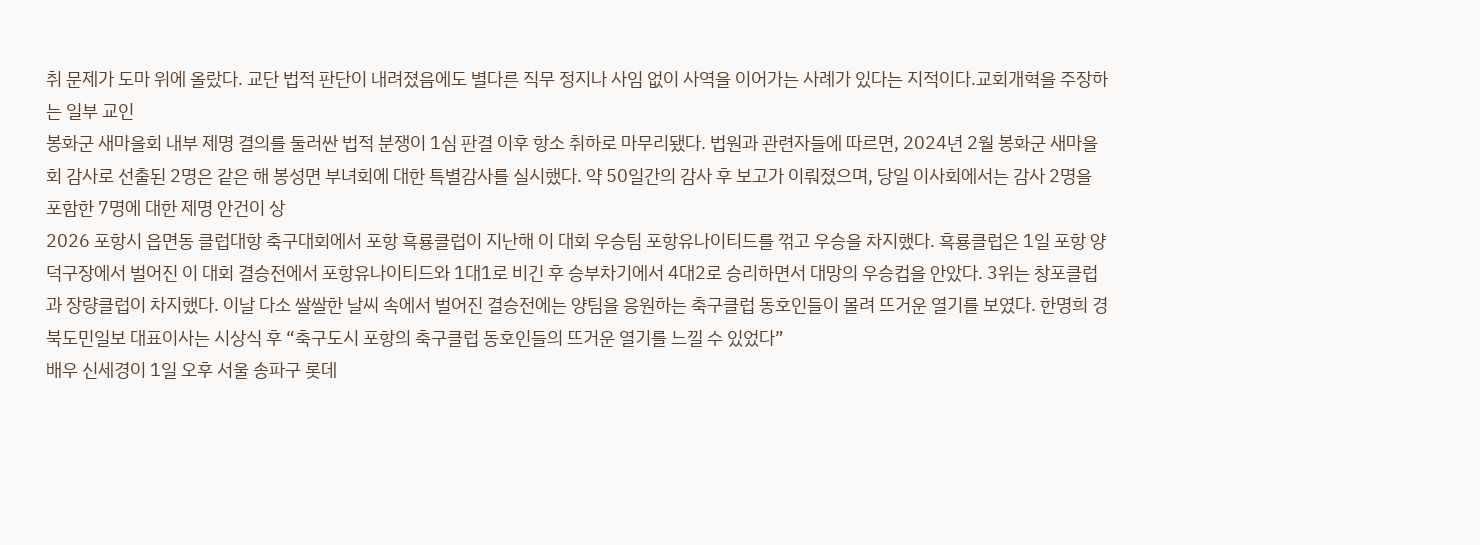취 문제가 도마 위에 올랐다. 교단 법적 판단이 내려졌음에도 별다른 직무 정지나 사임 없이 사역을 이어가는 사례가 있다는 지적이다.교회개혁을 주장하는 일부 교인
봉화군 새마을회 내부 제명 결의를 둘러싼 법적 분쟁이 1심 판결 이후 항소 취하로 마무리됐다. 법원과 관련자들에 따르면, 2024년 2월 봉화군 새마을회 감사로 선출된 2명은 같은 해 봉성면 부녀회에 대한 특별감사를 실시했다. 약 50일간의 감사 후 보고가 이뤄졌으며, 당일 이사회에서는 감사 2명을 포함한 7명에 대한 제명 안건이 상
2026 포항시 읍면동 클럽대항 축구대회에서 포항 흑룡클럽이 지난해 이 대회 우승팀 포항유나이티드를 꺾고 우승을 차지했다. 흑룡클럽은 1일 포항 양덕구장에서 벌어진 이 대회 결승전에서 포항유나이티드와 1대1로 비긴 후 승부차기에서 4대2로 승리하면서 대망의 우승컵을 안았다. 3위는 창포클럽과 장량클럽이 차지했다. 이날 다소 쌀쌀한 날씨 속에서 벌어진 결승전에는 양팀을 응원하는 축구클럽 동호인들이 몰려 뜨거운 열기를 보였다. 한명희 경북도민일보 대표이사는 시상식 후 “축구도시 포항의 축구클럽 동호인들의 뜨거운 열기를 느낄 수 있었다”
배우 신세경이 1일 오후 서울 송파구 롯데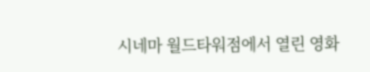시네마 월드타워점에서 열린 영화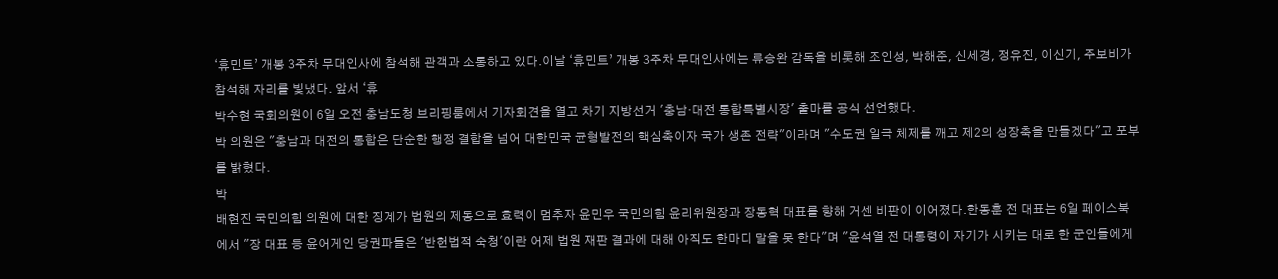‘휴민트’ 개봉 3주차 무대인사에 참석해 관객과 소통하고 있다.이날 ‘휴민트’ 개봉 3주차 무대인사에는 류승완 감독을 비롯해 조인성, 박해준, 신세경, 정유진, 이신기, 주보비가 참석해 자리를 빛냈다. 앞서 ‘휴
박수현 국회의원이 6일 오전 충남도청 브리핑룸에서 기자회견을 열고 차기 지방선거 '충남·대전 통합특별시장' 출마를 공식 선언했다.
박 의원은 "충남과 대전의 통합은 단순한 행정 결합을 넘어 대한민국 균형발전의 핵심축이자 국가 생존 전략"이라며 "수도권 일극 체제를 깨고 제2의 성장축을 만들겠다"고 포부를 밝혔다.
박
배현진 국민의힘 의원에 대한 징계가 법원의 제동으로 효력이 멈추자 윤민우 국민의힘 윤리위원장과 장동혁 대표를 향해 거센 비판이 이어졌다.한동훈 전 대표는 6일 페이스북에서 "장 대표 등 윤어게인 당권파들은 '반헌법적 숙청'이란 어제 법원 재판 결과에 대해 아직도 한마디 말을 못 한다"며 "윤석열 전 대통령이 자기가 시키는 대로 한 군인들에게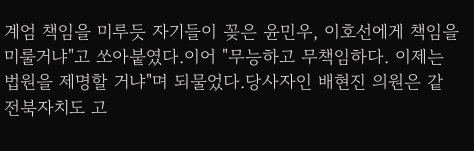계엄 책임을 미루듯 자기들이 꽂은 윤민우, 이호선에게 책임을 미룰거냐"고 쏘아붙였다.이어 "무능하고 무책임하다. 이제는 법원을 제명할 거냐"며 되물었다.당사자인 배현진 의원은 같
전북자치도 고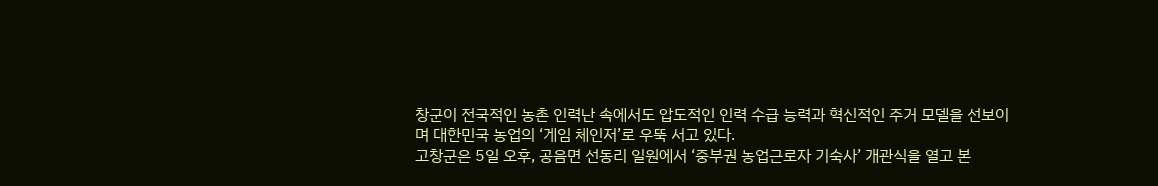창군이 전국적인 농촌 인력난 속에서도 압도적인 인력 수급 능력과 혁신적인 주거 모델을 선보이며 대한민국 농업의 ‘게임 체인저’로 우뚝 서고 있다.
고창군은 5일 오후, 공음면 선동리 일원에서 ‘중부권 농업근로자 기숙사’ 개관식을 열고 본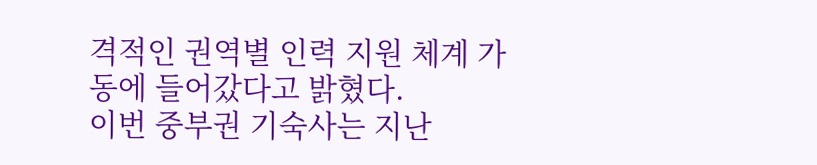격적인 권역별 인력 지원 체계 가동에 들어갔다고 밝혔다.
이번 중부권 기숙사는 지난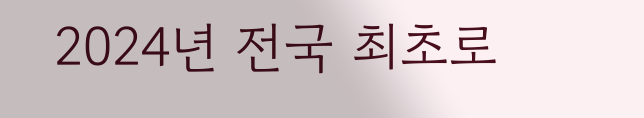2024년 전국 최초로